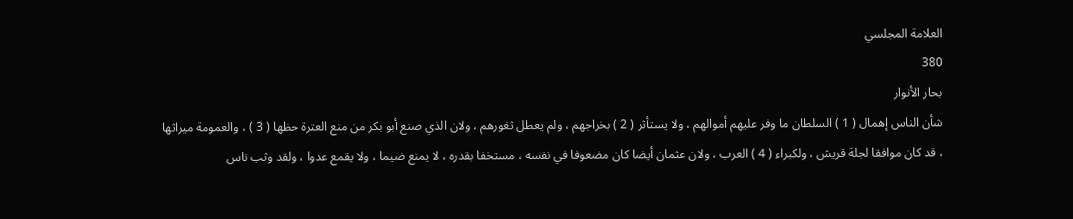العلامة المجلسي
380
بحار الأنوار
شأن الناس إهمال ( 1 ) السلطان ما وفر عليهم أموالهم ، ولا يستأثر ( 2 ) بخراجهم ، ولم يعطل ثغورهم ، ولان الذي صنع أبو بكر من منع العترة حظها ( 3 ) ، والعمومة ميراثها ، قد كان موافقا لجلة قريش ، ولكبراء ( 4 ) العرب ، ولان عثمان أيضا كان مضعوفا في نفسه ، مستخفا بقدره ، لا يمنع ضيما ، ولا يقمع عدوا ، ولقد وثب ناس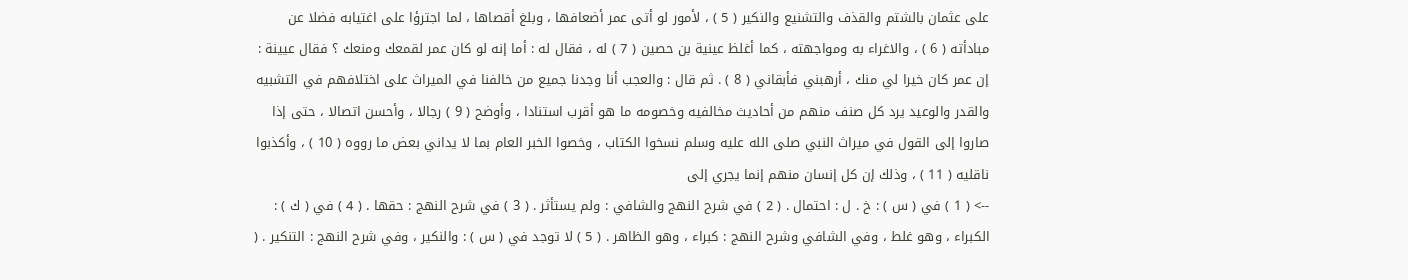على عثمان بالشتم والقذف والتشنيع والنكير ( 5 ) ، لأمور لو أتى عمر أضعافها ، وبلغ أقصاها ، لما اجترؤا على اغتيابه فضلا عن مبادأته ( 6 ) ، والاغراء به ومواجهته ، كما أغلظ عينية بن حصين ( 7 ) له ، فقال له : أما إنه لو كان عمر لقمعك ومنعك ؟ فقال عيينة : إن عمر كان خيرا لي منك ، أرهبني فأبقاني ( 8 ) . ثم قال : والعجب أنا وجدنا جميع من خالفنا في الميراث على اختلافهم في التشبيه والقدر والوعيد يرد كل صنف منهم من أحاديث مخالفيه وخصومه ما هو أقرب استنادا ، وأوضح ( 9 ) رجالا ، وأحسن اتصالا ، حتى إذا صاروا إلى القول في ميراث النبي صلى الله عليه وسلم نسخوا الكتاب ، وخصوا الخبر العام بما لا يداني بعض ما رووه ( 10 ) ، وأكذبوا ناقليه ( 11 ) ، وذلك إن كل إنسان منهم إنما يجري إلى
--> ( 1 ) في ( س ) : خ . ل : احتمال . ( 2 ) في شرح النهج والشافي : ولم يستأثر . ( 3 ) في شرح النهج : حقها . ( 4 ) في ( ك ) : الكبراء ، وهو غلط ، وفي الشافي وشرح النهج : كبراء ، وهو الظاهر . ( 5 ) لا توجد في ( س ) : والنكير ، وفي شرح النهج : التنكير . (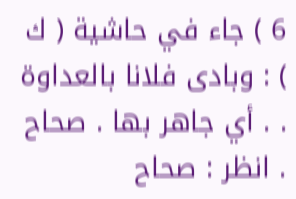6 ) جاء في حاشية ( ك ) : وبادى فلانا بالعداوة . . أي جاهر بها . صحاح . انظر : صحاح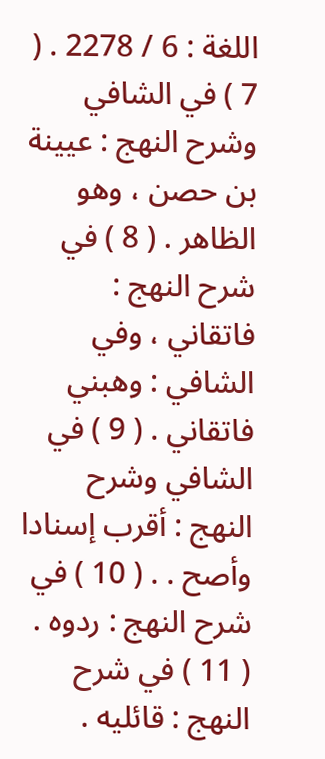اللغة : 6 / 2278 . ( 7 ) في الشافي وشرح النهج : عيينة بن حصن ، وهو الظاهر . ( 8 ) في شرح النهج : فاتقاني ، وفي الشافي : وهبني فاتقاني . ( 9 ) في الشافي وشرح النهج : أقرب إسنادا وأصح . . ( 10 ) في شرح النهج : ردوه . ( 11 ) في شرح النهج : قائليه .